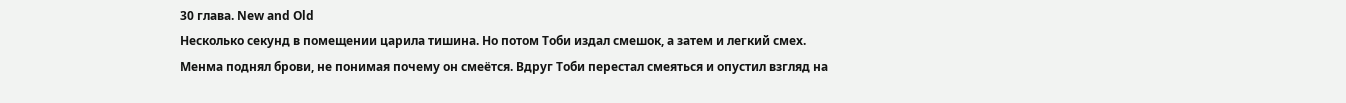30 глава. New and Old
Несколько секунд в помещении царила тишина. Но потом Тоби издал смешок, а затем и легкий смех. Менма поднял брови, не понимая почему он смеётся. Вдруг Тоби перестал смеяться и опустил взгляд на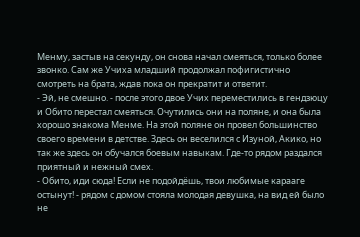Менму, застыв на секунду, он снова начал смеяться, только более звонко. Сам же Учиха младший продолжал пофигистично смотреть на брата, ждав пока он прекратит и ответит.
- Эй, не смешно. - после этого двое Учих переместились в гендзюцу и Обито перестал смеяться. Очутились они на поляне, и она была хорошо знакома Менме. На этой поляне он провел большинство своего времени в детстве. Здесь он веселился с Изуной, Акико, но так же здесь он обучался боевым навыкам. Где-то рядом раздался приятный и нежный смех.
- Обито, иди сюда! Если не подойдёшь, твои любимые карааге остынут! - рядом с домом стояла молодая девушка, на вид ей было не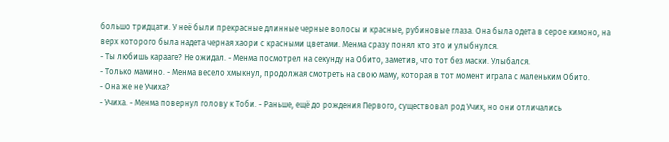большо тридцати. У неё были прекрасные длинные черные волосы и красные, рубиновые глаза. Она была одета в серое кимоно, на верх которого была надета черная хаори с красными цветами. Менма сразу понял кто это и улыбнулся.
- Ты любишь карааге? Не ожидал. - Менма посмотрел на секунду на Обито, заметив, что тот без маски. Улыбался.
- Только мамино. - Менма весело хмыкнул, продолжая смотреть на свою маму, которая в тот момент играла с маленьким Обито.
- Она же не Учиха?
- Учиха. - Менма повернул голову к Тоби. - Раньше, ещё до рождения Первого, существовал род Учих, но они отличались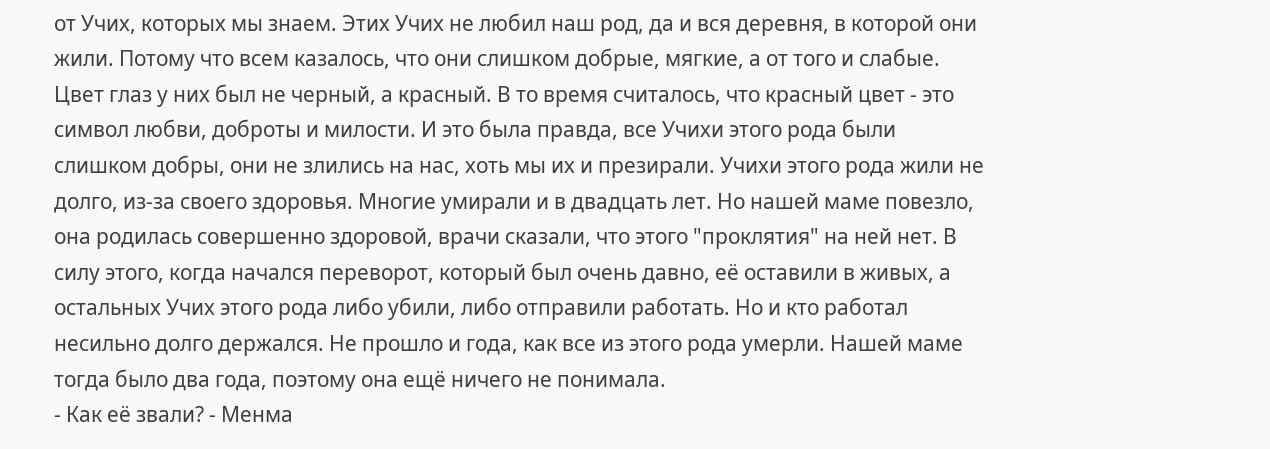от Учих, которых мы знаем. Этих Учих не любил наш род, да и вся деревня, в которой они жили. Потому что всем казалось, что они слишком добрые, мягкие, а от того и слабые. Цвет глаз у них был не черный, а красный. В то время считалось, что красный цвет - это символ любви, доброты и милости. И это была правда, все Учихи этого рода были слишком добры, они не злились на нас, хоть мы их и презирали. Учихи этого рода жили не долго, из-за своего здоровья. Многие умирали и в двадцать лет. Но нашей маме повезло, она родилась совершенно здоровой, врачи сказали, что этого "проклятия" на ней нет. В силу этого, когда начался переворот, который был очень давно, её оставили в живых, а остальных Учих этого рода либо убили, либо отправили работать. Но и кто работал несильно долго держался. Не прошло и года, как все из этого рода умерли. Нашей маме тогда было два года, поэтому она ещё ничего не понимала.
- Как её звали? - Менма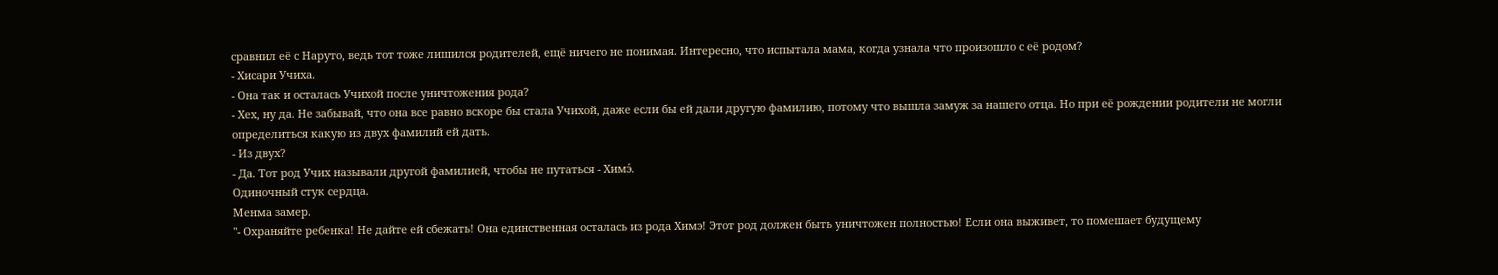сравнил её с Наруто, ведь тот тоже лишился родителей, ещё ничего не понимая. Интересно, что испытала мама, когда узнала что произошло с её родом?
- Хисари Учиха.
- Она так и осталась Учихой после уничтожения рода?
- Хех, ну да. Не забывай, что она все равно вскоре бы стала Учихой, даже если бы ей дали другую фамилию, потому что вышла замуж за нашего отца. Но при её рождении родители не могли определиться какую из двух фамилий ей дать.
- Из двух?
- Да. Тот род Учих называли другой фамилией, чтобы не путаться - Химэ́.
Одиночный стук сердца.
Менма замер.
"- Охраняйте ребенка! Не дайте ей сбежать! Она единственная осталась из рода Химэ! Этот род должен быть уничтожен полностью! Если она выживет, то помешает будущему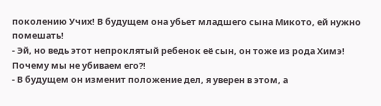поколению Учих! В будущем она убьет младшего сына Микото, ей нужно помешать!
- Эй, но ведь этот непроклятый ребенок её сын, он тоже из рода Химэ! Почему мы не убиваем его?!
- В будущем он изменит положение дел, я уверен в этом, а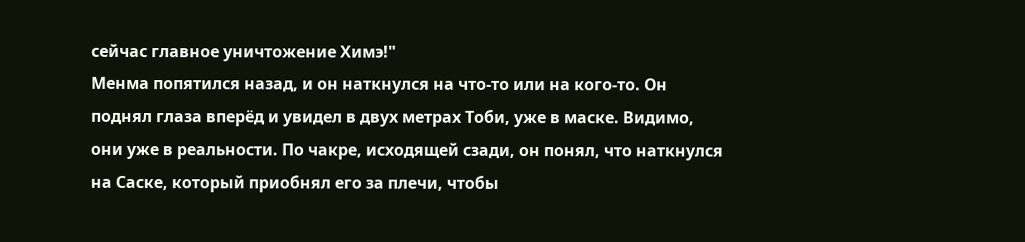сейчас главное уничтожение Химэ!"
Менма попятился назад, и он наткнулся на что-то или на кого-то. Он поднял глаза вперёд и увидел в двух метрах Тоби, уже в маске. Видимо, они уже в реальности. По чакре, исходящей сзади, он понял, что наткнулся на Саске, который приобнял его за плечи, чтобы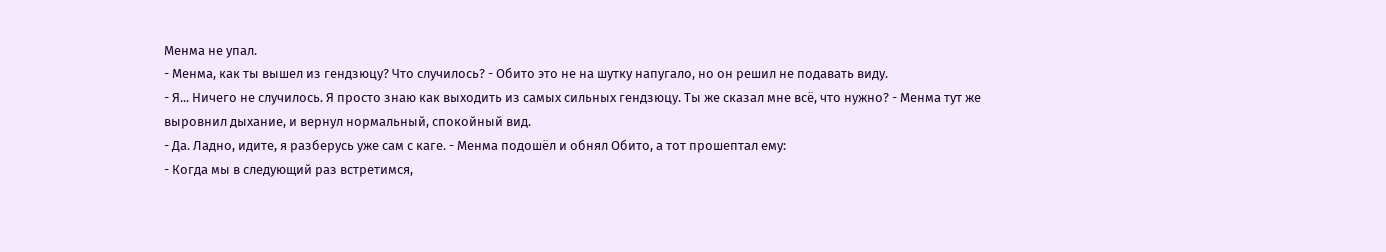Менма не упал.
- Менма, как ты вышел из гендзюцу? Что случилось? - Обито это не на шутку напугало, но он решил не подавать виду.
- Я... Ничего не случилось. Я просто знаю как выходить из самых сильных гендзюцу. Ты же сказал мне всё, что нужно? - Менма тут же выровнил дыхание, и вернул нормальный, спокойный вид.
- Да. Ладно, идите, я разберусь уже сам с каге. - Менма подошёл и обнял Обито, а тот прошептал ему:
- Когда мы в следующий раз встретимся,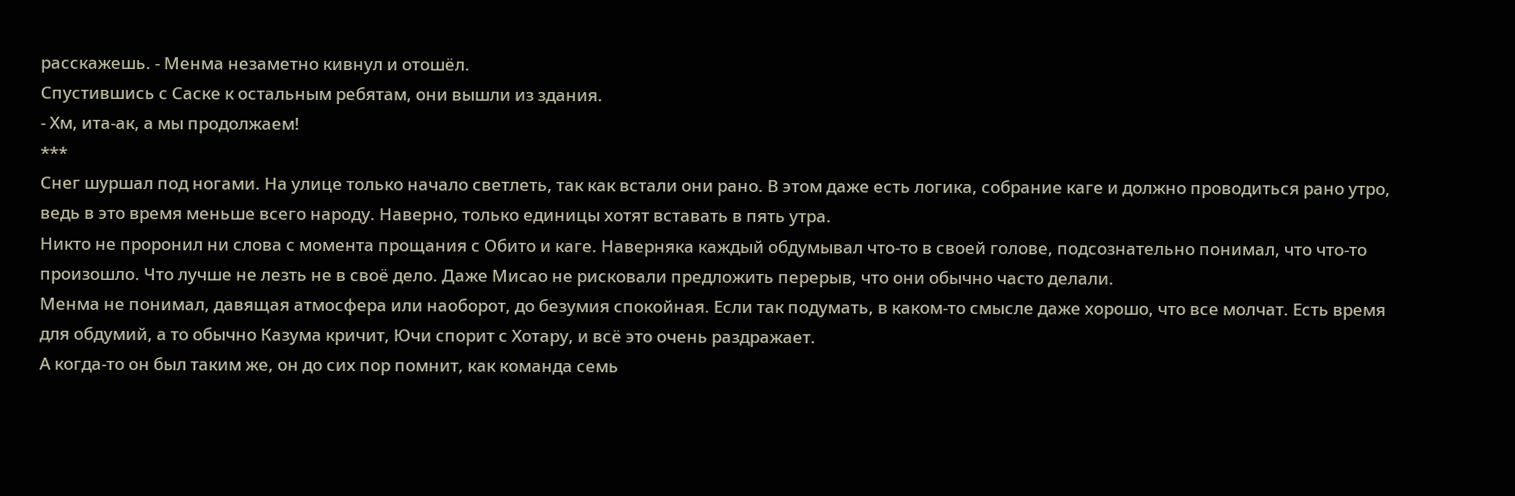расскажешь. - Менма незаметно кивнул и отошёл.
Спустившись с Саске к остальным ребятам, они вышли из здания.
- Хм, ита-ак, а мы продолжаем!
***
Снег шуршал под ногами. На улице только начало светлеть, так как встали они рано. В этом даже есть логика, собрание каге и должно проводиться рано утро, ведь в это время меньше всего народу. Наверно, только единицы хотят вставать в пять утра.
Никто не проронил ни слова с момента прощания с Обито и каге. Наверняка каждый обдумывал что-то в своей голове, подсознательно понимал, что что-то произошло. Что лучше не лезть не в своё дело. Даже Мисао не рисковали предложить перерыв, что они обычно часто делали.
Менма не понимал, давящая атмосфера или наоборот, до безумия спокойная. Если так подумать, в каком-то смысле даже хорошо, что все молчат. Есть время для обдумий, а то обычно Казума кричит, Ючи спорит с Хотару, и всё это очень раздражает.
А когда-то он был таким же, он до сих пор помнит, как команда семь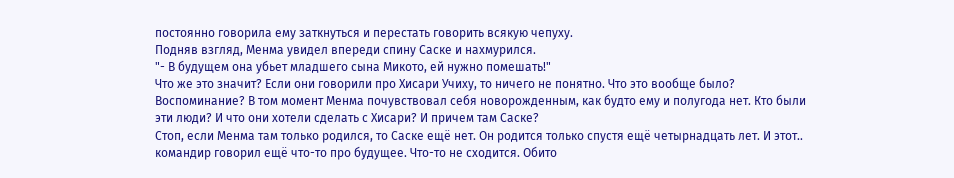постоянно говорила ему заткнуться и перестать говорить всякую чепуху.
Подняв взгляд, Менма увидел впереди спину Саске и нахмурился.
"- В будущем она убьет младшего сына Микото, ей нужно помешать!"
Что же это значит? Если они говорили про Хисари Учиху, то ничего не понятно. Что это вообще было? Воспоминание? В том момент Менма почувствовал себя новорожденным, как будто ему и полугода нет. Кто были эти люди? И что они хотели сделать с Хисари? И причем там Саске?
Стоп, если Менма там только родился, то Саске ещё нет. Он родится только спустя ещё четырнадцать лет. И этот.. командир говорил ещё что-то про будущее. Что-то не сходится. Обито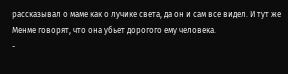рассказывал о маме как о лучике света, да он и сам все видел. И тут же Менме говорят, что она убьет дорогого ему человека.
-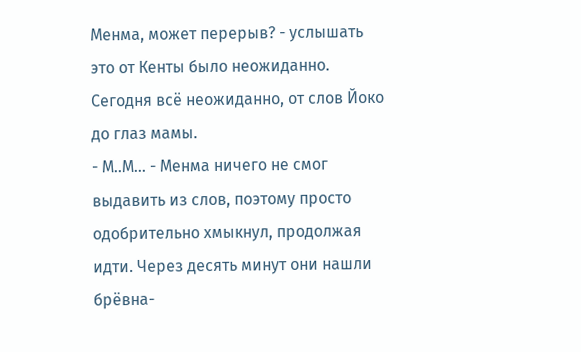Менма, может перерыв? - услышать это от Кенты было неожиданно. Сегодня всё неожиданно, от слов Йоко до глаз мамы.
- М..М... - Менма ничего не смог выдавить из слов, поэтому просто одобрительно хмыкнул, продолжая идти. Через десять минут они нашли брёвна-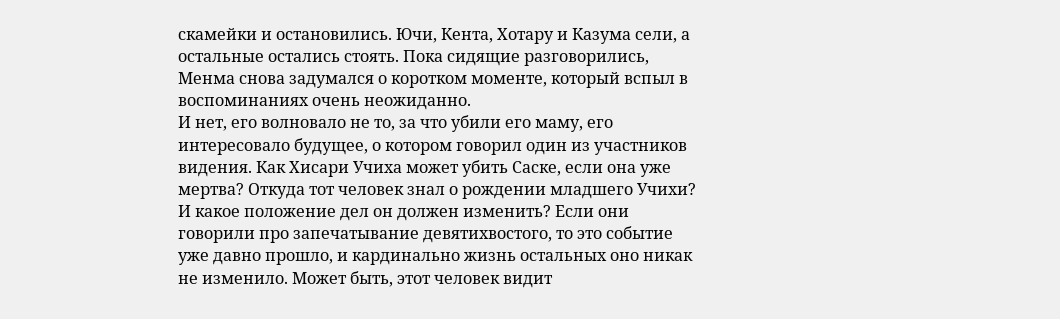скамейки и остановились. Ючи, Кента, Хотару и Казума сели, а остальные остались стоять. Пока сидящие разговорились, Менма снова задумался о коротком моменте, который вспыл в воспоминаниях очень неожиданно.
И нет, его волновало не то, за что убили его маму, его интересовало будущее, о котором говорил один из участников видения. Как Хисари Учиха может убить Саске, если она уже мертва? Откуда тот человек знал о рождении младшего Учихи? И какое положение дел он должен изменить? Если они говорили про запечатывание девятихвостого, то это событие уже давно прошло, и кардинально жизнь остальных оно никак не изменило. Может быть, этот человек видит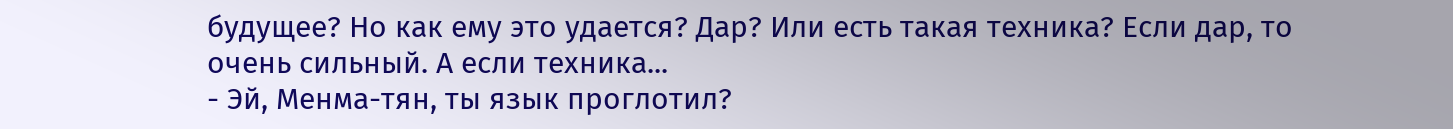будущее? Но как ему это удается? Дар? Или есть такая техника? Если дар, то очень сильный. А если техника...
- Эй, Менма-тян, ты язык проглотил?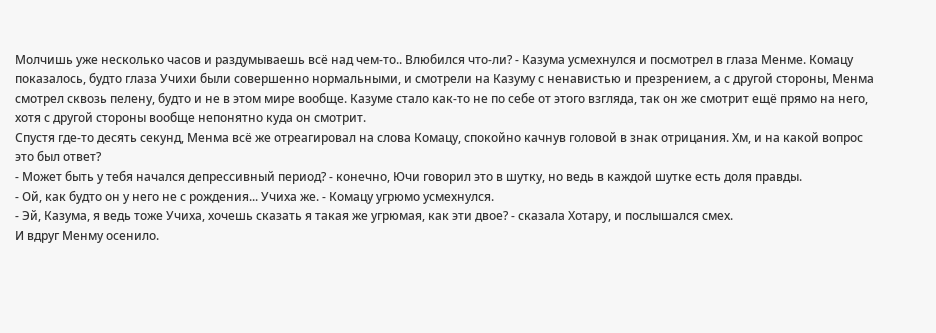Молчишь уже несколько часов и раздумываешь всё над чем-то.. Влюбился что-ли? - Казума усмехнулся и посмотрел в глаза Менме. Комацу показалось, будто глаза Учихи были совершенно нормальными, и смотрели на Казуму с ненавистью и презрением, а с другой стороны, Менма смотрел сквозь пелену, будто и не в этом мире вообще. Казуме стало как-то не по себе от этого взгляда, так он же смотрит ещё прямо на него, хотя с другой стороны вообще непонятно куда он смотрит.
Спустя где-то десять секунд, Менма всё же отреагировал на слова Комацу, спокойно качнув головой в знак отрицания. Хм, и на какой вопрос это был ответ?
- Может быть у тебя начался депрессивный период? - конечно, Ючи говорил это в шутку, но ведь в каждой шутке есть доля правды.
- Ой, как будто он у него не с рождения... Учиха же. - Комацу угрюмо усмехнулся.
- Эй, Казума, я ведь тоже Учиха, хочешь сказать я такая же угрюмая, как эти двое? - сказала Хотару, и послышался смех.
И вдруг Менму осенило.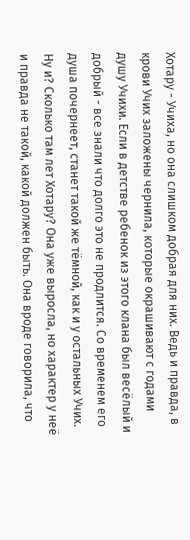Хотару - Учиха, но она слишком добрая для них. Ведь и правда, в крови Учих заложены чернила, которые окрашивают с годами душу Учихи. Если в детстве ребенок из этого клана был весёлый и добрый - все знали что долго это не продлится. Со временем его душа почернеет, станет такой же тёмной, как и у остальных Учих.
Ну и? Сколько там лет Хотару? Она уже выросла, но характер у неё и правда не такой, какой должен быть. Она вроде говорила, что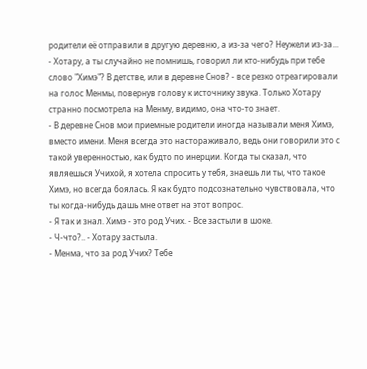родители её отправили в другую деревню, а из-за чего? Неужели из-за...
- Хотару, а ты случайно не помнишь, говорил ли кто-нибудь при тебе слово "Химэ"? В детстве, или в деревне Снов? - все резко отреагировали на голос Менмы, повернув голову к источнику звука. Только Хотару странно посмотрела на Менму, видимо, она что-то знает.
- В деревне Снов мои приемные родители иногда называли меня Химэ, вместо имени. Меня всегда это настораживало, ведь они говорили это с такой уверенностью, как будто по инерции. Когда ты сказал, что являешься Учихой, я хотела спросить у тебя, знаешь ли ты, что такое Химэ, но всегда боялась. Я как будто подсознательно чувствовала, что ты когда-нибудь дашь мне ответ на этот вопрос.
- Я так и знал. Химэ - это род Учих. - Все застыли в шоке.
- Ч-что?.. - Хотару застыла.
- Менма, что за род Учих? Тебе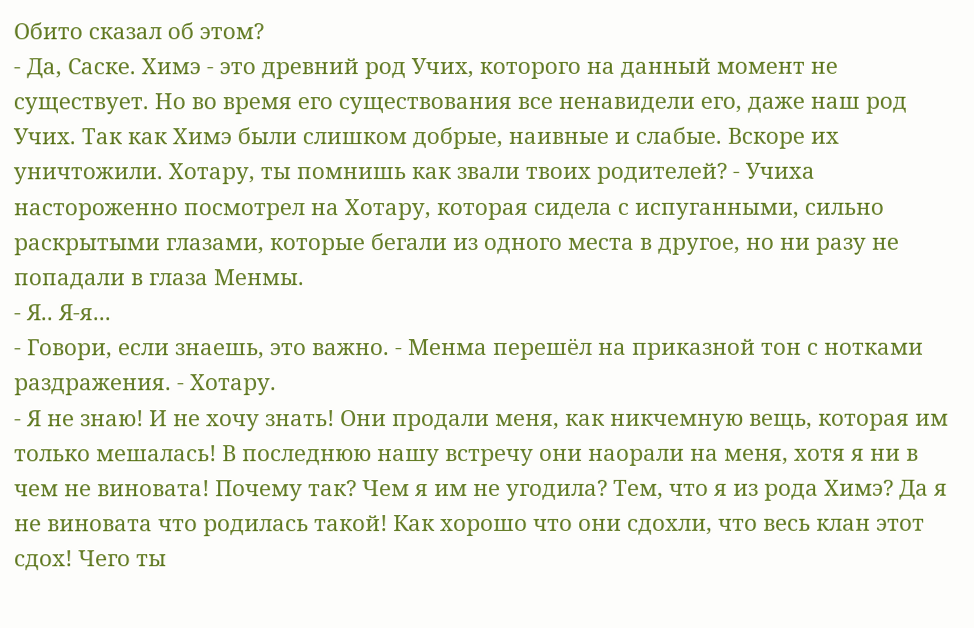Обито сказал об этом?
- Да, Саске. Химэ - это древний род Учих, которого на данный момент не существует. Но во время его существования все ненавидели его, даже наш род Учих. Так как Химэ были слишком добрые, наивные и слабые. Вскоре их уничтожили. Хотару, ты помнишь как звали твоих родителей? - Учиха настороженно посмотрел на Хотару, которая сидела с испуганными, сильно раскрытыми глазами, которые бегали из одного места в другое, но ни разу не попадали в глаза Менмы.
- Я.. Я-я...
- Говори, если знаешь, это важно. - Менма перешёл на приказной тон с нотками раздражения. - Хотару.
- Я не знаю! И не хочу знать! Они продали меня, как никчемную вещь, которая им только мешалась! В последнюю нашу встречу они наорали на меня, хотя я ни в чем не виновата! Почему так? Чем я им не угодила? Тем, что я из рода Химэ? Да я не виновата что родилась такой! Как хорошо что они сдохли, что весь клан этот сдох! Чего ты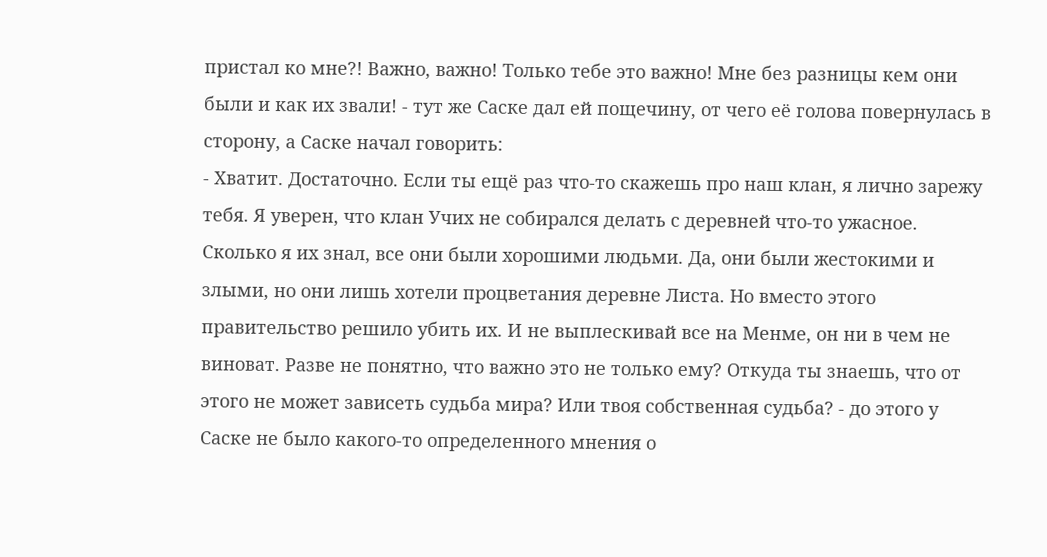пристал ко мне?! Важно, важно! Только тебе это важно! Мне без разницы кем они были и как их звали! - тут же Саске дал ей пощечину, от чего её голова повернулась в сторону, а Саске начал говорить:
- Хватит. Достаточно. Если ты ещё раз что-то скажешь про наш клан, я лично зарежу тебя. Я уверен, что клан Учих не собирался делать с деревней что-то ужасное. Сколько я их знал, все они были хорошими людьми. Да, они были жестокими и злыми, но они лишь хотели процветания деревне Листа. Но вместо этого правительство решило убить их. И не выплескивай все на Менме, он ни в чем не виноват. Разве не понятно, что важно это не только ему? Откуда ты знаешь, что от этого не может зависеть судьба мира? Или твоя собственная судьба? - до этого у Саске не было какого-то определенного мнения о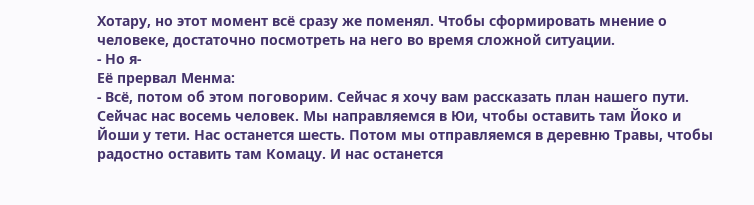Хотару, но этот момент всё сразу же поменял. Чтобы сформировать мнение о человеке, достаточно посмотреть на него во время сложной ситуации.
- Но я-
Её прервал Менма:
- Всё, потом об этом поговорим. Сейчас я хочу вам рассказать план нашего пути. Сейчас нас восемь человек. Мы направляемся в Юи, чтобы оставить там Йоко и Йоши у тети. Нас останется шесть. Потом мы отправляемся в деревню Травы, чтобы радостно оставить там Комацу. И нас останется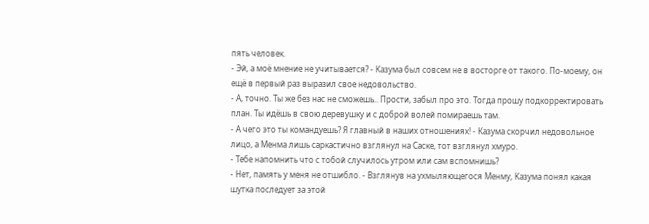пять человек.
- Эй, а моё мнение не учитывается? - Казума был совсем не в восторге от такого. По-моему, он ещё в первый раз выразил свое недовольство.
- А, точно. Ты же без нас не сможешь.. Прости, забыл про это. Тогда прошу подкорректировать план. Ты идёшь в свою деревушку и с доброй волей помираешь там.
- А чего это ты командуешь? Я главный в наших отношениях! - Казума скорчил недовольное лицо, а Менма лишь саркастично взглянул на Саске, тот взглянул хмуро.
- Тебе напомнить что с тобой случилось утром или сам вспомнишь?
- Нет, память у меня не отшибло. - Взглянув на ухмыляющегося Менму, Казума понял какая шутка последует за этой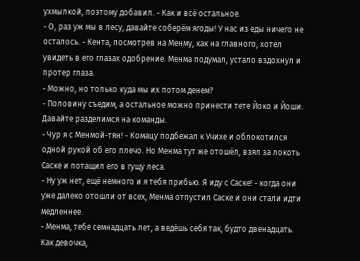ухмылкой, поэтому добавил. - Как и всё остальное.
- О, раз уж мы в лесу, давайте соберём ягоды! У нас из еды ничего не осталось. - Кента, посмотрев на Менму, как на главного, хотел увидеть в его глазах одобрение. Менма подумал, устало вздохнул и протер глаза.
- Можно, но только куда мы их потом денем?
- Половину съедим, а остальное можно принести тете Йоко и Йоши. Давайте разделимся на команды.
- Чур я с Менмой-тян! - Комацу подбежал к Учихе и облокотился одной рукой об его плечо. Но Менма тут же отошёл, взял за локоть Саске и потащил его в гущу леса.
- Ну уж нет, ещё немного и я тебя прибью. Я иду с Саске! - когда они уже далеко отошли от всех, Менма отпустил Саске и они стали идти медленнее.
- Менма, тебе семнадцать лет, а ведёшь себя так, будто двенадцать. Как девочка,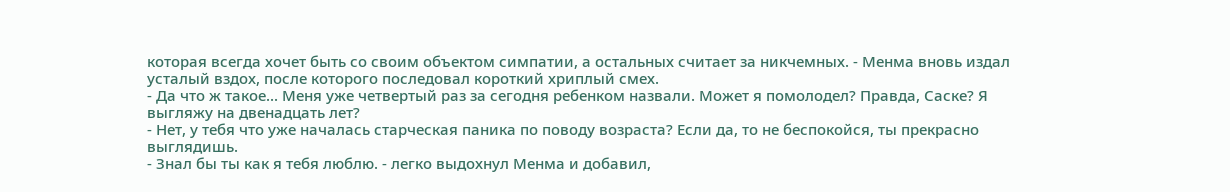которая всегда хочет быть со своим объектом симпатии, а остальных считает за никчемных. - Менма вновь издал усталый вздох, после которого последовал короткий хриплый смех.
- Да что ж такое... Меня уже четвертый раз за сегодня ребенком назвали. Может я помолодел? Правда, Саске? Я выгляжу на двенадцать лет?
- Нет, у тебя что уже началась старческая паника по поводу возраста? Если да, то не беспокойся, ты прекрасно выглядишь.
- Знал бы ты как я тебя люблю. - легко выдохнул Менма и добавил,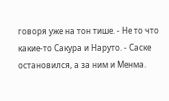говоря уже на тон тише. - Не то что какие-то Сакура и Наруто. - Саске остановился, а за ним и Менма.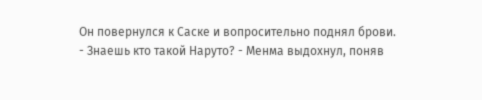Он повернулся к Саске и вопросительно поднял брови.
- Знаешь кто такой Наруто? - Менма выдохнул, поняв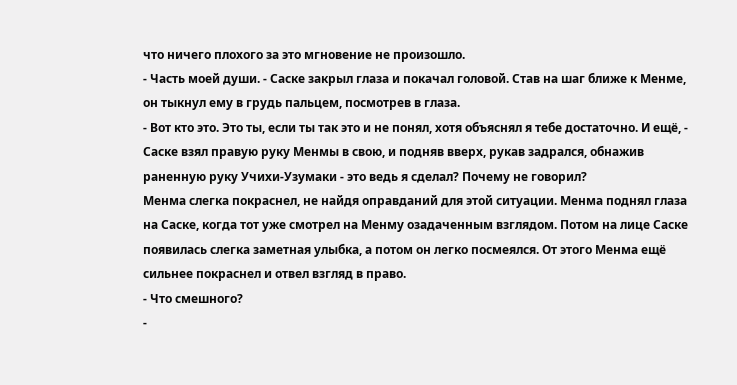что ничего плохого за это мгновение не произошло.
- Часть моей души. - Саске закрыл глаза и покачал головой. Став на шаг ближе к Менме, он тыкнул ему в грудь пальцем, посмотрев в глаза.
- Вот кто это. Это ты, если ты так это и не понял, хотя объяснял я тебе достаточно. И ещё, - Саске взял правую руку Менмы в свою, и подняв вверх, рукав задрался, обнажив раненную руку Учихи-Узумаки - это ведь я сделал? Почему не говорил?
Менма слегка покраснел, не найдя оправданий для этой ситуации. Менма поднял глаза на Саске, когда тот уже смотрел на Менму озадаченным взглядом. Потом на лице Саске появилась слегка заметная улыбка, а потом он легко посмеялся. От этого Менма ещё сильнее покраснел и отвел взгляд в право.
- Что смешного?
-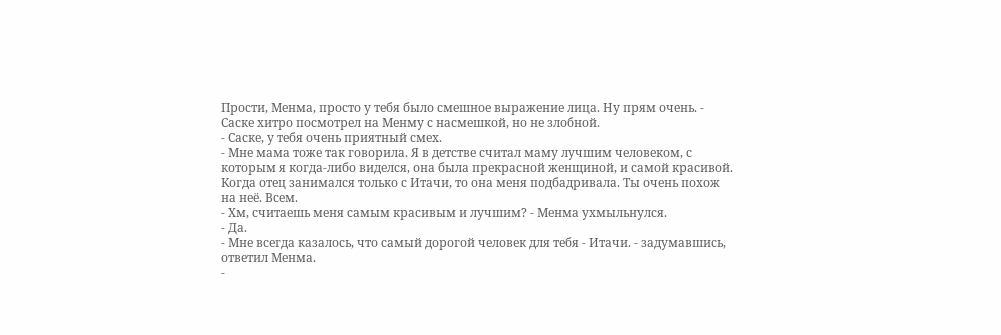Прости, Менма, просто у тебя было смешное выражение лица. Ну прям очень. - Саске хитро посмотрел на Менму с насмешкой, но не злобной.
- Саске, у тебя очень приятный смех.
- Мне мама тоже так говорила. Я в детстве считал маму лучшим человеком, с которым я когда-либо виделся, она была прекрасной женщиной, и самой красивой. Когда отец занимался только с Итачи, то она меня подбадривала. Ты очень похож на неё. Всем.
- Хм, считаешь меня самым красивым и лучшим? - Менма ухмыльнулся.
- Да.
- Мне всегда казалось, что самый дорогой человек для тебя - Итачи. - задумавшись, ответил Менма.
-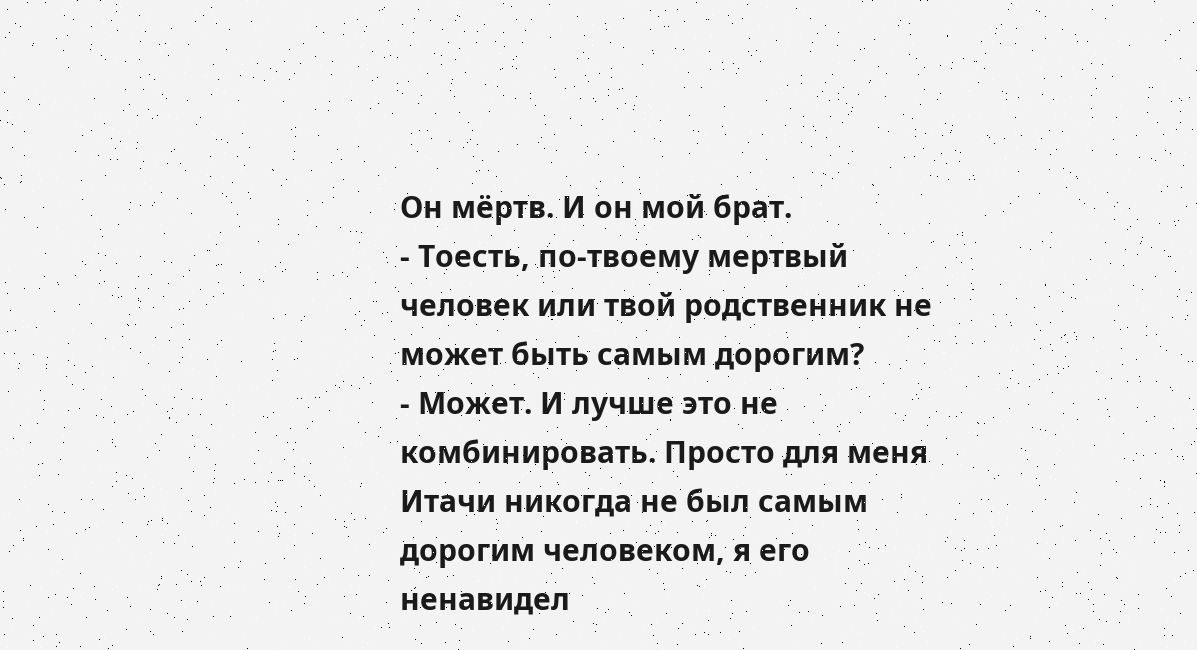Он мёртв. И он мой брат.
- Тоесть, по-твоему мертвый человек или твой родственник не может быть самым дорогим?
- Может. И лучше это не комбинировать. Просто для меня Итачи никогда не был самым дорогим человеком, я его ненавидел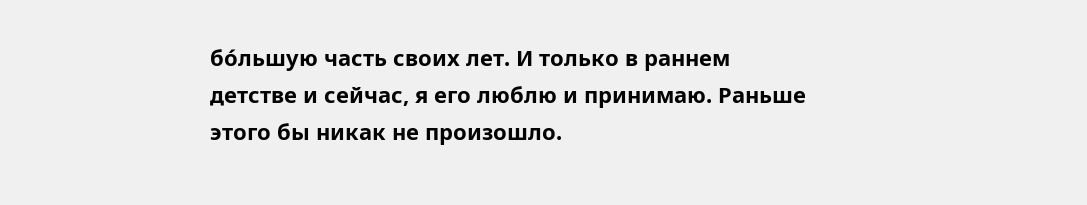бо́льшую часть своих лет. И только в раннем детстве и сейчас, я его люблю и принимаю. Раньше этого бы никак не произошло.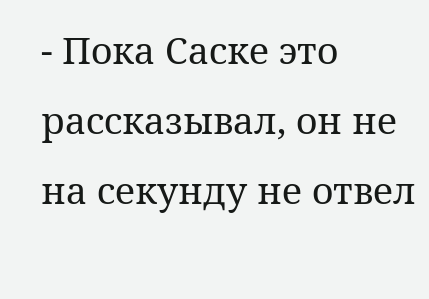- Пока Саске это рассказывал, он не на секунду не отвел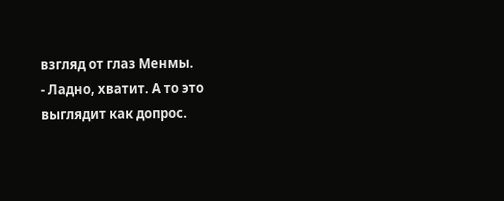взгляд от глаз Менмы.
- Ладно, хватит. А то это выглядит как допрос.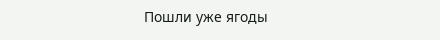Пошли уже ягоды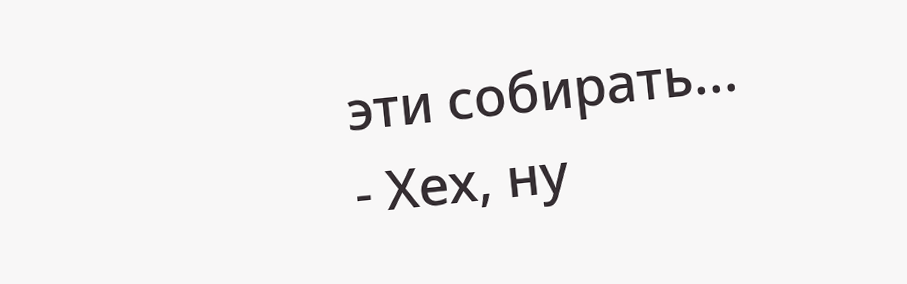эти собирать...
- Хех, ну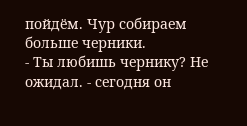пойдём. Чур собираем больше черники.
- Ты любишь чернику? Не ожидал. - сегодня он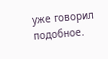уже говорил подобное.